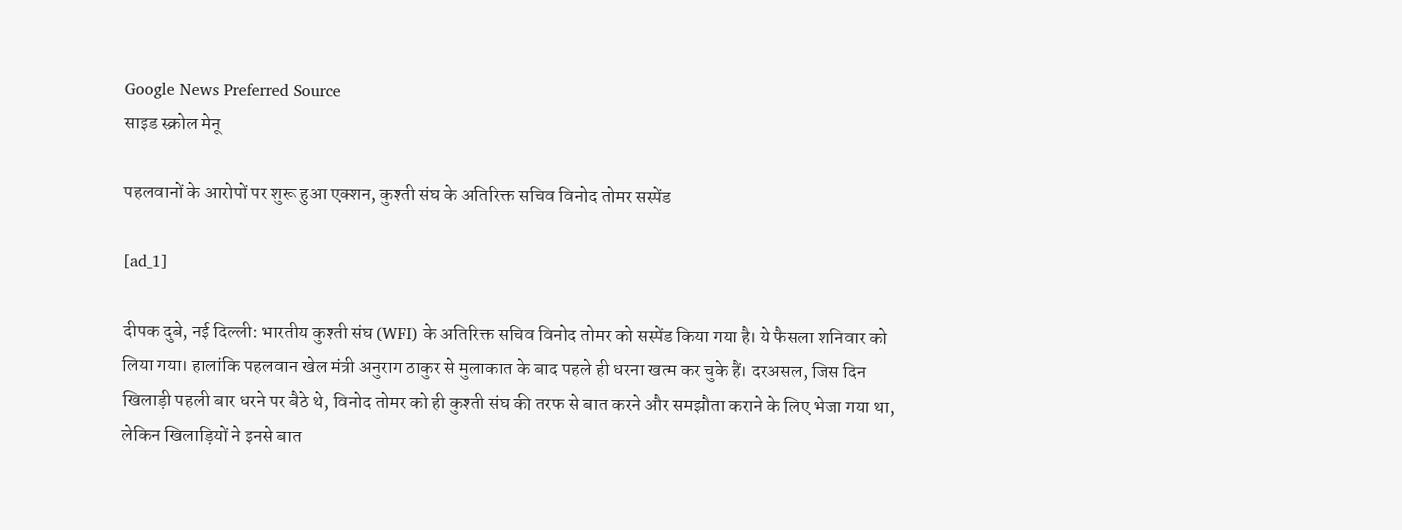Google News Preferred Source
साइड स्क्रोल मेनू

पहलवानों के आरोपों पर शुरू हुआ एक्शन, कुश्ती संघ के अतिरिक्त सचिव विनोद तोमर सस्पेंड

[ad_1]

दीपक दुबे, नई दिल्ली: भारतीय कुश्ती संघ (WFI) के अतिरिक्त सचिव विनोद तोमर को सस्पेंड किया गया है। ये फैसला शनिवार को लिया गया। हालांकि पहलवान खेल मंत्री अनुराग ठाकुर से मुलाकात के बाद पहले ही धरना खत्म कर चुके हैं। दरअसल, जिस दिन खिलाड़ी पहली बार धरने पर बैठे थे, विनोद तोमर को ही कुश्ती संघ की तरफ से बात करने और समझौता कराने के लिए भेजा गया था, लेकिन खिलाड़ियों ने इनसे बात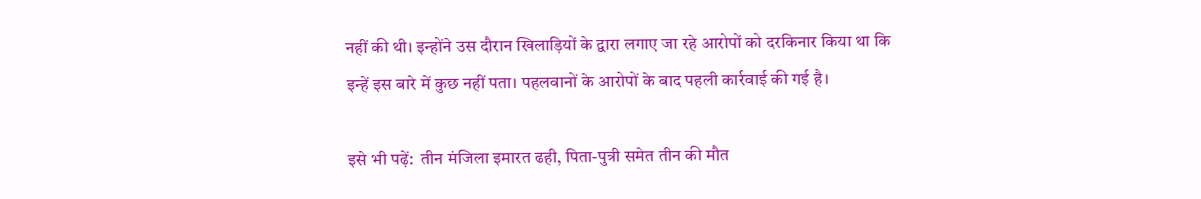नहीं की थी। इन्होंने उस दौरान खिलाड़ियों के द्वारा लगाए जा रहे आरोपों को दरकिनार किया था कि इन्हें इस बारे में कुछ नहीं पता। पहलवानों के आरोपों के बाद पहली कार्रवाई की गई है।

इसे भी पढ़ें:  तीन मंजिला इमारत ढही, पिता-पुत्री समेत तीन की मौत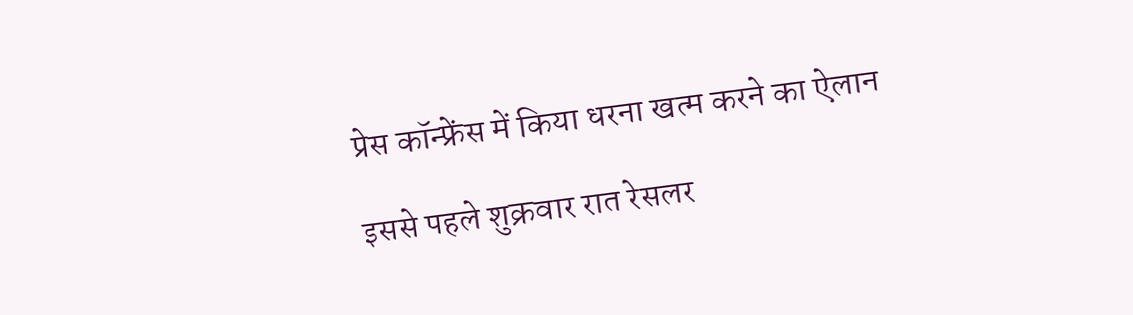प्रेस कॉन्फ्रेंस में किया धरना खत्म करने का ऐलान

इससे पहले शुक्रवार रात रेसलर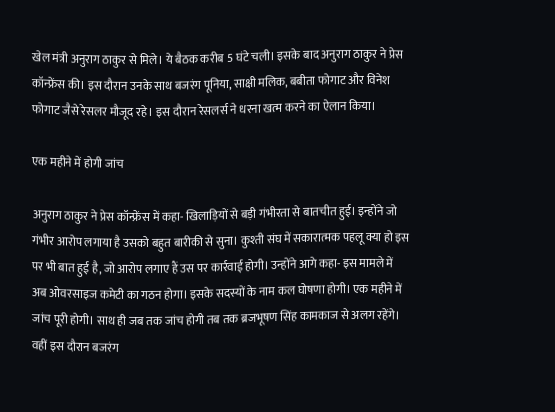खेल मंत्री अनुराग ठाकुर से मिले। ये बैठक करीब 5 घंटे चली। इसके बाद अनुराग ठाकुर ने प्रेस कॉन्फ्रेंस की। इस दौरान उनके साथ बजरंग पूनिया, साक्षी मलिक, बबीता फोगाट और विनेश फोगाट जैसे रेसलर मौजूद रहे। इस दौरान रेसलर्स ने धरना खत्म करने का ऐलान किया।

एक महीने में होगी जांच

अनुराग ठाकुर ने प्रेस कॉन्फ्रेंस में कहा- खिलाड़ियों से बड़ी गंभीरता से बातचीत हुई। इन्होंने जो गंभीर आरोप लगाया है उसको बहुत बारीकी से सुना। कुश्ती संघ में सकारात्मक पहलू क्या हो इस पर भी बात हुई है, जो आरोप लगाए हैं उस पर कार्रवाई होगी। उन्होंने आगे कहा- इस मामले में अब ओवरसाइज कमेटी का गठन होगा। इसके सदस्यों के नाम कल घोषणा होगी। एक महीने में जांच पूरी होगी। साथ ही जब तक जांच होगी तब तक ब्रजभूषण सिंह कामकाज से अलग रहेंगे। वहीं इस दौरान बजरंग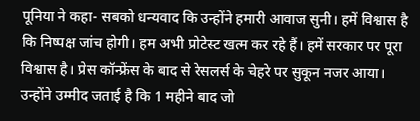पूनिया ने कहा- सबको धन्यवाद कि उन्होंने हमारी आवाज सुनी। हमें विश्वास है कि निष्पक्ष जांच होगी। हम अभी प्रोटेस्ट खत्म कर रहे हैं। हमें सरकार पर पूरा विश्वास है। प्रेस कॉन्फ्रेंस के बाद से रेसलर्स के चेहरे पर सुकून नजर आया। उन्होंने उम्मीद जताई है कि 1 महीने बाद जो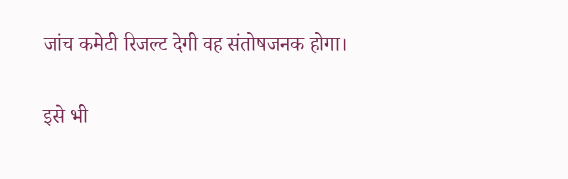जांच कमेटी रिजल्ट देगी वह संतोषजनक होगा।

इसे भी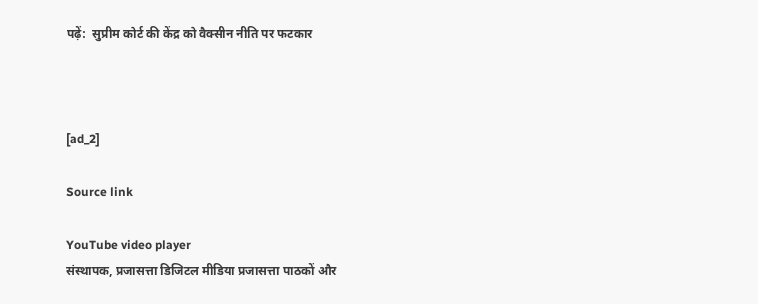पढ़ें:  सुप्रीम कोर्ट की केंद्र को वैक्सीन नीति पर फटकार



[ad_2]

Source link

YouTube video player
संस्थापक, प्रजासत्ता डिजिटल मीडिया प्रजासत्ता पाठकों और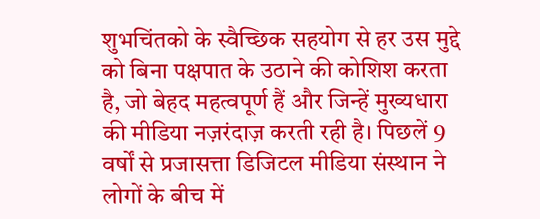शुभचिंतको के स्वैच्छिक सहयोग से हर उस मुद्दे को बिना पक्षपात के उठाने की कोशिश करता है, जो बेहद महत्वपूर्ण हैं और जिन्हें मुख्यधारा की मीडिया नज़रंदाज़ करती रही है। पिछलें 9 वर्षों से प्रजासत्ता डिजिटल मीडिया संस्थान ने लोगों के बीच में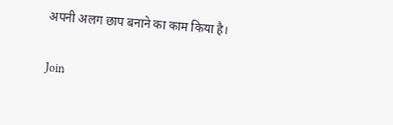अपनी अलग छाप बनाने का काम किया है।

Join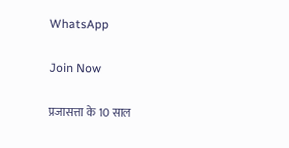WhatsApp

Join Now

प्रजासत्ता के 10 साल